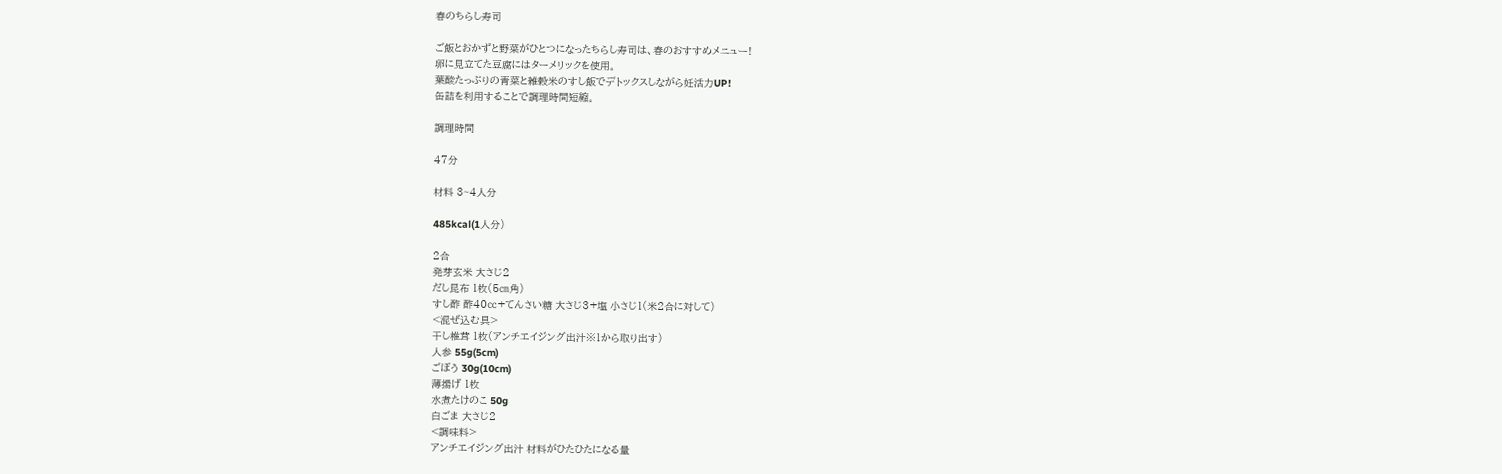春のちらし寿司

ご飯とおかずと野菜がひとつになったちらし寿司は、春のおすすめメニュー!
卵に見立てた豆腐にはターメリックを使用。
葉酸たっぷりの青菜と雑穀米のすし飯でデトックスしながら妊活力UP!
缶詰を利用することで調理時間短縮。

調理時間

47分

材料 3~4人分

485kcal(1人分)

2合
発芽玄米 大さじ2
だし昆布 1枚(5㎝角)
すし酢 酢40㏄+てんさい糖 大さじ3+塩 小さじ1(米2合に対して)
<混ぜ込む具>
干し椎茸 1枚(アンチエイジング出汁※1から取り出す)
人参 55g(5cm)
ごぼう 30g(10cm)
薄揚げ 1枚
水煮たけのこ 50g
白ごま 大さじ2
<調味料>
アンチエイジング出汁 材料がひたひたになる量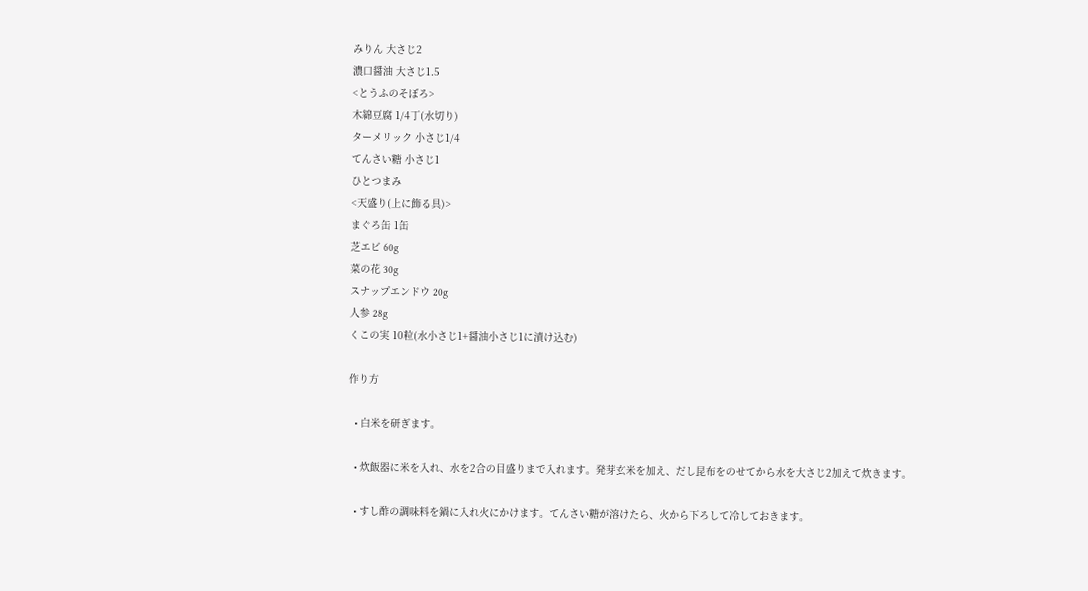みりん 大さじ2
濃口醤油 大さじ1.5
<とうふのそぼろ>
木綿豆腐 1/4丁(水切り)
ターメリック 小さじ1/4
てんさい糖 小さじ1
ひとつまみ
<天盛り(上に飾る具)>
まぐろ缶 1缶
芝エビ 60g
菜の花 30g
スナップエンドウ 20g
人参 28g
くこの実 10粒(水小さじ1+醤油小さじ1に漬け込む)

作り方

  • 白米を研ぎます。

  • 炊飯器に米を入れ、水を2合の目盛りまで入れます。発芽玄米を加え、だし昆布をのせてから水を大さじ2加えて炊きます。

  • すし酢の調味料を鍋に入れ火にかけます。てんさい糖が溶けたら、火から下ろして冷しておきます。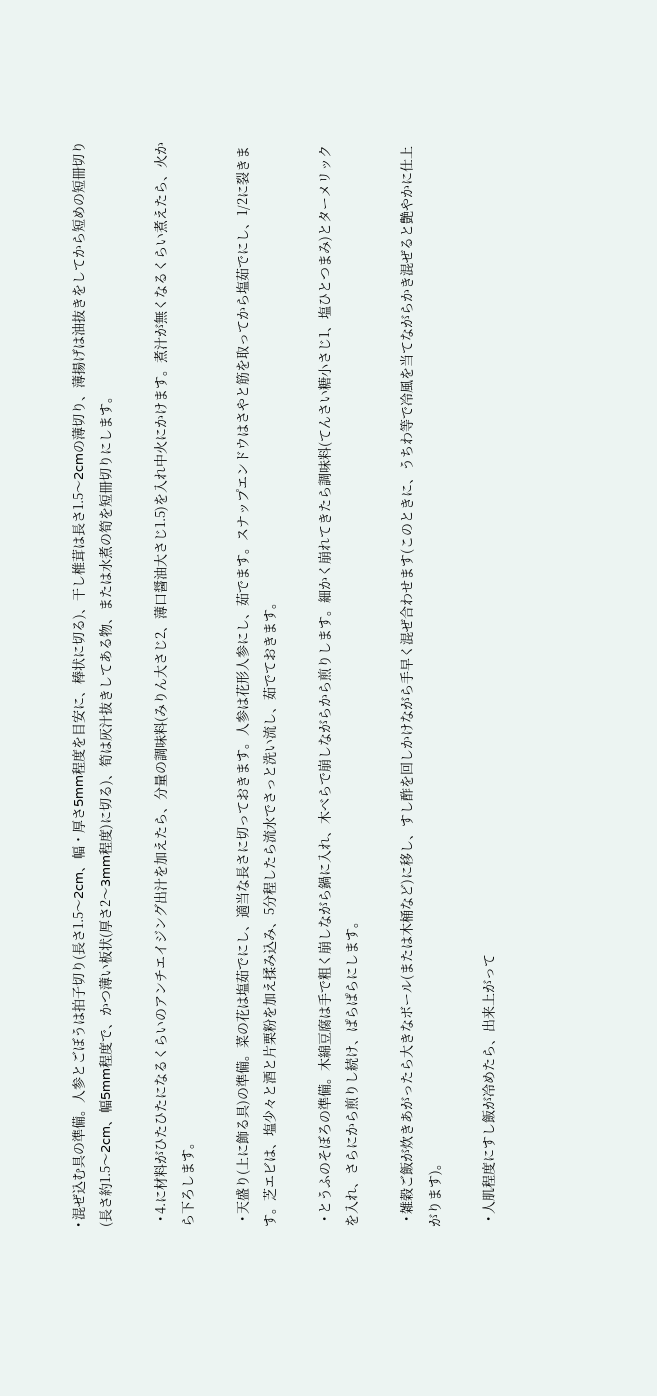• 混ぜ込む具の準備。人参とごぼうは拍子切り(長さ1.5〜2cm、幅・厚さ5mm程度を目安に、棒状に切る)、干し椎茸は長さ1.5〜2cmの薄切り、薄揚げは油抜きをしてから短めの短冊切り(長さ約1.5〜2cm、幅5mm程度で、かつ薄い板状(厚さ2〜3mm程度)に切る)、筍は灰汁抜きしてある物、または水煮の筍を短冊切りにします。

  • 4.に材料がひたひたになるくらいのアンチエイジング出汁を加えたら、分量の調味料(みりん大さじ2、薄口醤油大さじ1.5)を入れ中火にかけます。煮汁が無くなるくらい煮えたら、火から下ろします。

  • 天盛り(上に飾る具)の準備。菜の花は塩茹でにし、適当な長さに切っておきます。人参は花形人参にし、茹でます。スナップエンドウはさやと筋を取ってから塩茹でにし、1/2に裂きます。芝エビは、塩少々と酒と片栗粉を加え揉み込み、5分程したら流水でさっと洗い流し、茹でておきます。

  • とうふのそぼろの準備。木綿豆腐は手で粗く崩しながら鍋に入れ、木べらで崩しながらから煎りします。細かく崩れてきたら調味料(てんさい糖小さじ1、塩ひとつまみ)とターメリックを入れ、さらにから煎りし続け、ぱらぱらにします。

  • 雑穀ご飯が炊きあがったら大きなボール(または木桶など)に移し、すし酢を回しかけながら手早く混ぜ合わせます(このときに、うちわ等で冷風を当てながらかき混ぜると艶やかに仕上がります)。

  • 人肌程度にすし飯が冷めたら、出来上がって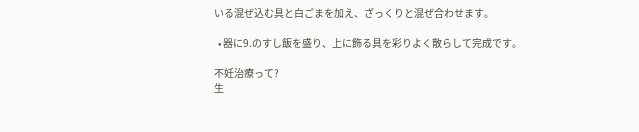いる混ぜ込む具と白ごまを加え、ざっくりと混ぜ合わせます。

  • 器に9.のすし飯を盛り、上に飾る具を彩りよく散らして完成です。

不妊治療って?
生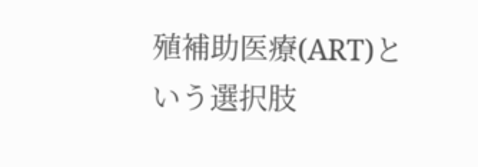殖補助医療(ART)という選択肢